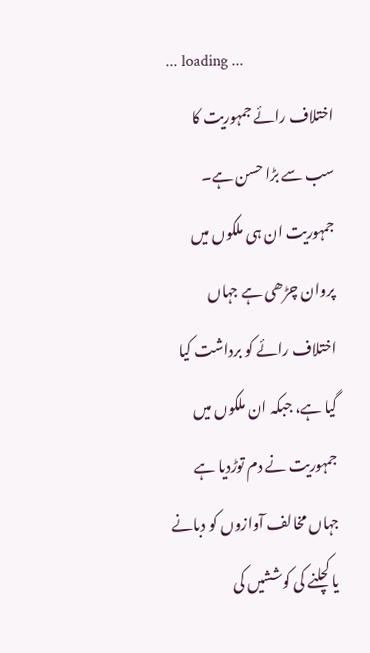... loading ...
اختلاف رائے جمہوریت کا سب سے بڑا حسن ہے۔ جمہوریت ان ہی ملکوں میں پروان چڑھی ہے جہاں اختلاف رائے کو برداشت کیا گیا ہے، جبکہ ان ملکوں میں جمہوریت نے دم توڑدیا ہے جہاں مخالف آوازوں کو دبانے یا کچلنے کی کوششیں کی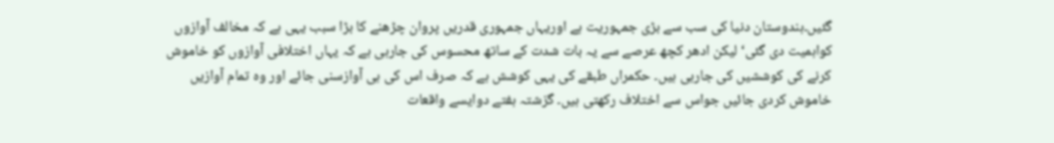گئیں۔ہندوستان دنیا کی سب سے بڑی جمہوریت ہے اوریہاں جمہوری قدریں پروان چڑھنے کا بڑا سبب یہی ہے کہ مخالف آوازوں کواہمیت دی گئی‘ لیکن ادھر کچھ عرصے سے یہ بات شدت کے ساتھ محسوس کی جارہی ہے کہ یہاں اختلافی آوازوں کو خاموش کرنے کی کوششیں کی جارہی ہیں۔ حکمراں طبقے کی یہی کوشش ہے کہ صرف اس کی ہی آوازسنی جائے اور وہ تمام آوازیں خاموش کردی جائیں جواس سے اختلاف رکھتی ہیں۔ گزشتہ ہفتے دوایسے واقعات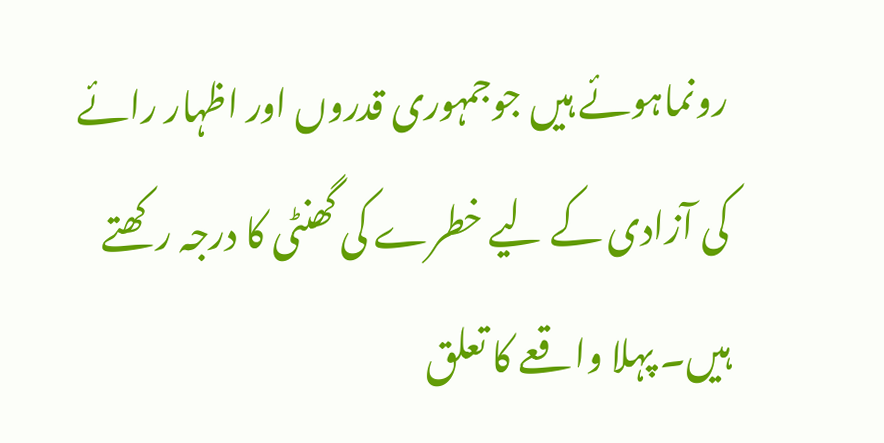رونماہوئے ہیں جوجمہوری قدروں اور اظہار رائے کی آزادی کے لیے خطرے کی گھنٹی کا درجہ رکھتے ہیں۔ پہلا واقعے کا تعلق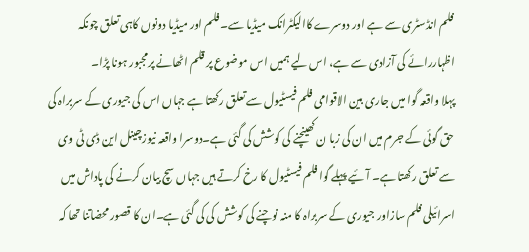فلم انڈسٹری سے ہے اور دوسرے کاالیکٹرانک میڈیا سے۔ فلم اور میڈیا دونوں کاہی تعلق چونکہ اظہاررائے کی آزادی سے ہے، اس لیے ہمیں اس موضوع پر قلم اٹھانے پرمجبور ہونا پڑا۔
پہلا واقعہ گوا میں جاری بین الاقوامی فلم فیسٹیول سے تعلق رکھتا ہے جہاں اس کی جیوری کے سربراہ کی حق گوئی کے جرم میں ان کی زبا ن کھینچنے کی کوشش کی گئی ہے۔دوسرا واقعہ نیوزچینل این ڈی ٹی وی سے تعلق رکھتا ہے۔ آئیے پہلے گوا فلم فیسٹیول کا رخ کرتے ہیں جہاں سچ بیان کرنے کی پاداش میں اسرائیلی فلم سازاور جیوری کے سربراہ کا منہ نوچنے کی کوشش کی کی گئی ہے۔ان کا قصور محضاتنا تھا کہ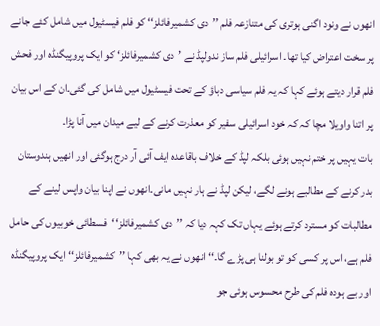انھوں نے ونود اگنی ہوتری کی متنازعہ فلم ’’دی کشمیرفائلز‘‘ کو فلم فیسٹیول میں شامل کئے جانے پر سخت اعتراض کیا تھا۔ اسرائیلی فلم ساز ندولپڈ نے ’دی کشمیرفائلز‘ کو ایک پروپیگنڈہ اور فحش فلم قرار دیتے ہوئے کہا کہ یہ فلم سیاسی دباؤ کے تحت فیسٹیول میں شامل کی گئی۔ان کے اس بیان پر اتنا واویلا مچا کہ کہ خود اسرائیلی سفیر کو معذرت کرنے کے لیے میدان میں آنا پڑا۔
بات یہیں پر ختم نہیں ہوئی بلکہ لپڈ کے خلاف باقاعدہ ایف آئی آر درج ہوگئی اور انھیں ہندوستان بدر کرنے کے مطالبے ہونے لگے، لیکن لپڈ نے ہار نہیں مانی۔انھوں نے اپنا بیان واپس لینے کے مطالبات کو مسترد کرتے ہوئے یہاں تک کہہ دیا کہ ’’دی کشمیرفائلز‘‘فسطائی خوبیوں کی حامل فلم ہے، اس پر کسی کو تو بولنا ہی پڑے گا۔‘‘ انھوں نے یہ بھی کہا ’’کشمیرفائلز‘‘ ایک پروپیگنڈہ اور بے ہودہ فلم کی طرح محسوس ہوئی جو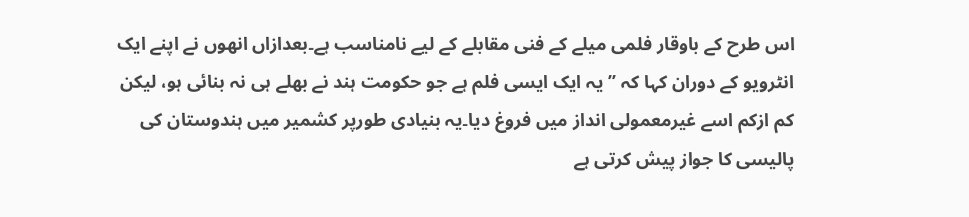اس طرح کے باوقار فلمی میلے کے فنی مقابلے کے لیے نامناسب ہے۔بعدازاں انھوں نے اپنے ایک انٹرویو کے دوران کہا کہ ’’یہ ایک ایسی فلم ہے جو حکومت ہند نے بھلے ہی نہ بنائی ہو، لیکن کم ازکم اسے غیرمعمولی انداز میں فروغ دیا۔یہ بنیادی طورپر کشمیر میں ہندوستان کی پالیسی کا جواز پیش کرتی ہے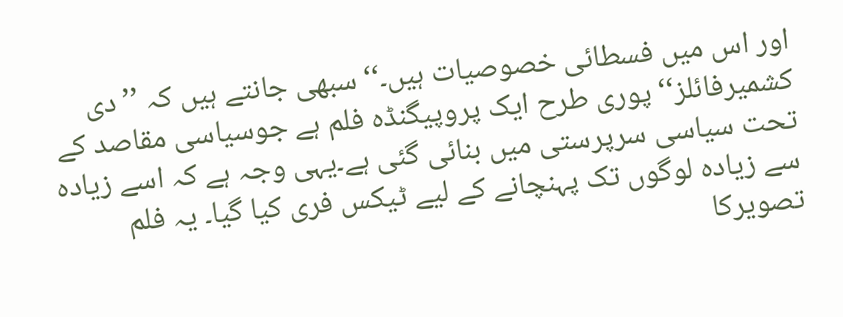اور اس میں فسطائی خصوصیات ہیں۔‘‘سبھی جانتے ہیں کہ ’’دی کشمیرفائلز‘‘ پوری طرح ایک پروپیگنڈہ فلم ہے جوسیاسی مقاصد کے تحت سیاسی سرپرستی میں بنائی گئی ہے۔یہی وجہ ہے کہ اسے زیادہ سے زیادہ لوگوں تک پہنچانے کے لیے ٹیکس فری کیا گیا۔ یہ فلم تصویرکا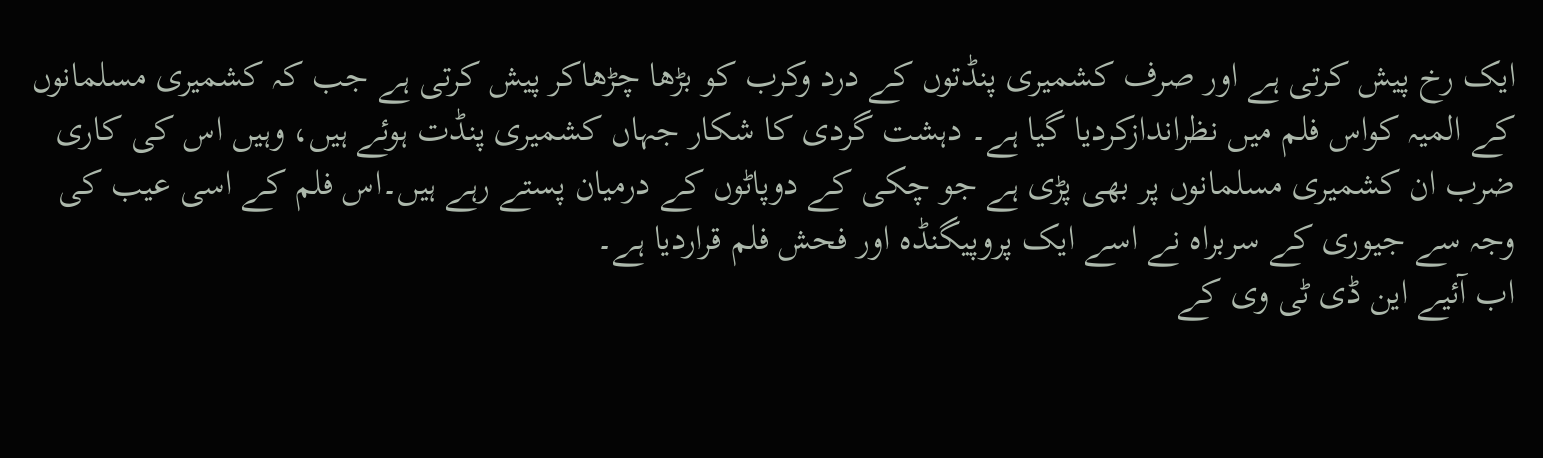ایک رخ پیش کرتی ہے اور صرف کشمیری پنڈتوں کے درد وکرب کو بڑھا چڑھاکر پیش کرتی ہے جب کہ کشمیری مسلمانوں کے المیہ کواس فلم میں نظراندازکردیا گیا ہے۔ دہشت گردی کا شکار جہاں کشمیری پنڈت ہوئے ہیں، وہیں اس کی کاری ضرب ان کشمیری مسلمانوں پر بھی پڑی ہے جو چکی کے دوپاٹوں کے درمیان پستے رہے ہیں۔اس فلم کے اسی عیب کی وجہ سے جیوری کے سربراہ نے اسے ایک پروپیگنڈہ اور فحش فلم قراردیا ہے۔
اب آئیے این ڈی ٹی وی کے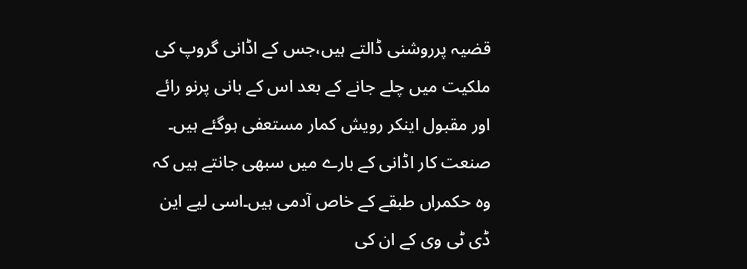قضیہ پرروشنی ڈالتے ہیں،جس کے اڈانی گروپ کی ملکیت میں چلے جانے کے بعد اس کے بانی پرنو رائے اور مقبول اینکر رویش کمار مستعفی ہوگئے ہیں۔ صنعت کار اڈانی کے بارے میں سبھی جانتے ہیں کہ وہ حکمراں طبقے کے خاص آدمی ہیں۔اسی لیے این ڈی ٹی وی کے ان کی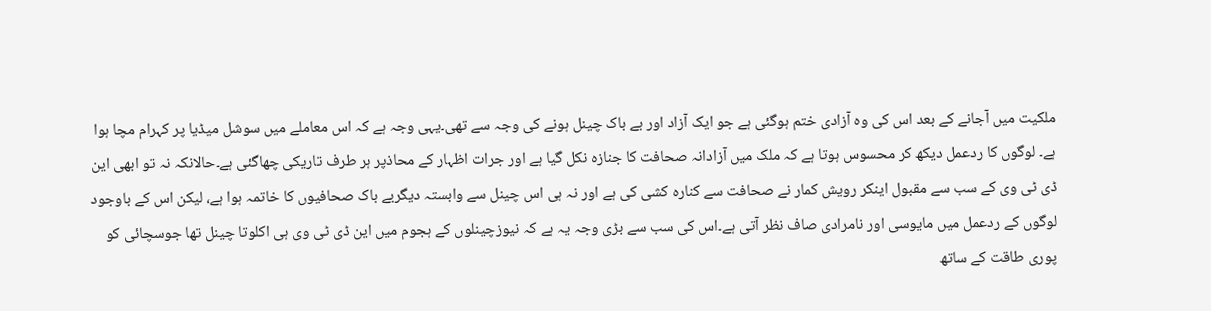ملکیت میں آجانے کے بعد اس کی وہ آزادی ختم ہوگئی ہے جو ایک آزاد اور بے باک چینل ہونے کی وجہ سے تھی۔یہی وجہ ہے کہ اس معاملے میں سوشل میڈیا پر کہرام مچا ہوا ہے۔ لوگوں کا ردعمل دیکھ کر محسوس ہوتا ہے کہ ملک میں آزادانہ صحافت کا جنازہ نکل گیا ہے اور جرات اظہار کے محاذپر ہر طرف تاریکی چھاگئی ہے۔حالانکہ نہ تو ابھی این ڈی ٹی وی کے سب سے مقبول اینکر رویش کمار نے صحافت سے کنارہ کشی کی ہے اور نہ ہی اس چینل سے وابستہ دیگربے باک صحافیوں کا خاتمہ ہوا ہے، لیکن اس کے باوجود لوگوں کے ردعمل میں مایوسی اور نامرادی صاف نظر آتی ہے۔اس کی سب سے بڑی وجہ یہ ہے کہ نیوزچینلوں کے ہجوم میں این ڈی ٹی وی ہی اکلوتا چینل تھا جوسچائی کو پوری طاقت کے ساتھ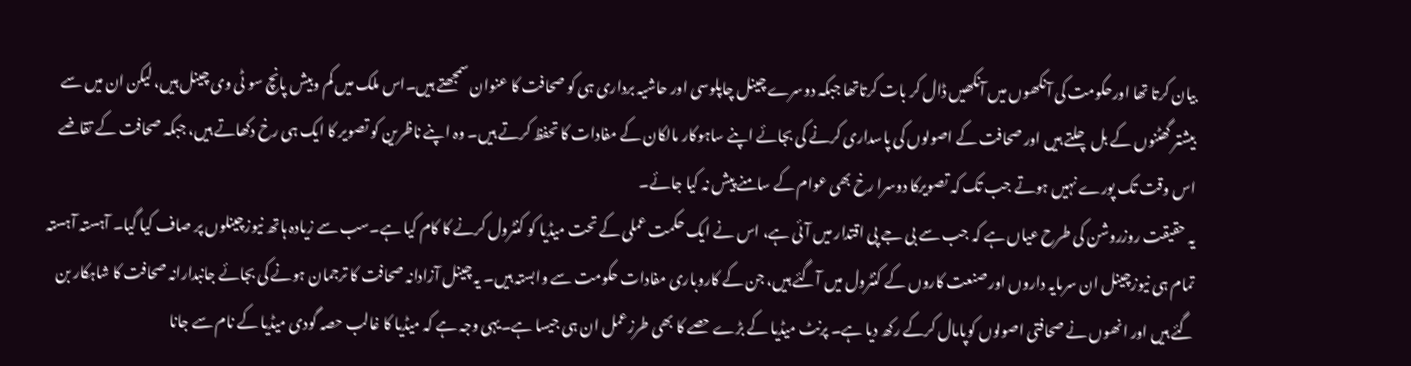بیان کرتا تھا اورحکومت کی آنکھوں میں آنکھیں ڈال کر بات کرتاتھا جبکہ دوسرے چینل چاپلوسی اور حاشیہ برداری ہی کو صحافت کا عنوان سمجھتے ہیں۔اس ملک میں کم وبیش پانچ سو ٹی وی چینل ہیں، لیکن ان میں سے بیشتر گھٹنوں کے بل چلتے ہیں اور صحافت کے اصولوں کی پاسداری کرنے کی بجائے اپنے ساہوکار مالکان کے مفادات کا تحفظ کرتے ہیں۔ وہ اپنے ناظرین کو تصویر کا ایک ہی رخ دکھاتے ہیں، جبکہ صحافت کے تقاضے اس وقت تک پورے نہیں ہوتے جب تک کہ تصویرکا دوسرا رخ بھی عوام کے سامنے پیش نہ کیا جائے۔
یہ حقیقت روزروشن کی طرح عیاں ہے کہ جب سے بی جے پی اقتدار میں آئی ہے، اس نے ایک حکمت عملی کے تحت میڈیا کو کنٹرول کرنے کا کام کیا ہے۔سب سے زیادہ ہاتھ نیوزچینلوں پر صاف کیا گیا۔ آہستہ آہستہ تمام ہی نیوزچینل ان سرمایہ داروں اور صنعت کاروں کے کنٹرول میں آگئے ہیں، جن کے کاروباری مفادات حکومت سے وابستہ ہیں۔ یہ چینل آزادانہ صحافت کا ترجمان ہونے کی بجائے جانبدارانہ صحافت کا شاہکار بن گئے ہیں اور انھوں نے صحافتی اصولوں کوپامال کرکے رکھ دیا ہے۔ پرنٹ میڈیا کے بڑے حصے کا بھی طرزعمل ان ہی جیسا ہے۔یہی وجہ ہے کہ میڈیا کا غالب حصہ گودی میڈیا کے نام سے جانا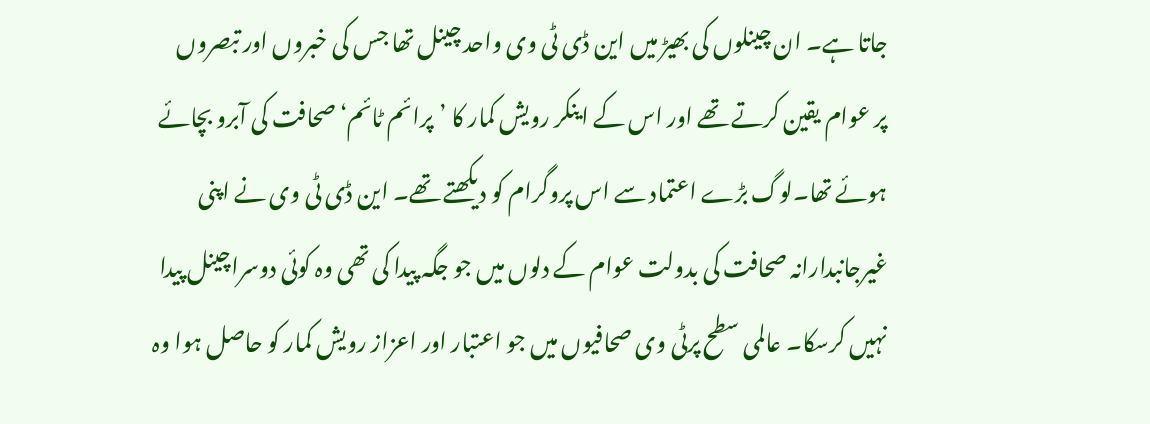جاتا ہے۔ ان چینلوں کی بھیڑ میں این ڈی ٹی وی واحد چینل تھا جس کی خبروں اور تبصروں پر عوام یقین کرتے تھے اور اس کے اینکر رویش کمار کا ’پرائم ٹائم‘ صحافت کی آبرو بچائے ہوئے تھا۔لوگ بڑے اعتماد سے اس پروگرام کو دیکھتے تھے۔ این ڈی ٹی وی نے اپنی غیرجانبدارانہ صحافت کی بدولت عوام کے دلوں میں جو جگہ پیدا کی تھی وہ کوئی دوسراچینل پیدا نہیں کرسکا۔ عالمی سطح پرٹی وی صحافیوں میں جو اعتبار اور اعزاز رویش کمار کو حاصل ہوا وہ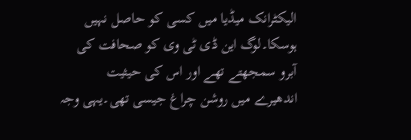الیکٹرانک میڈیا میں کسی کو حاصل نہیں ہوسکا۔لوگ این ڈی ٹی وی کو صحافت کی آبرو سمجھتے تھے اور اس کی حیثیت اندھیرے میں روشن چراغ جیسی تھی۔یہی وجہ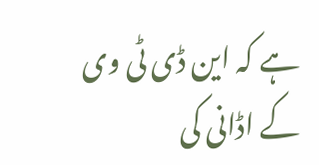ہے کہ این ڈی ٹی وی کے اڈانی کی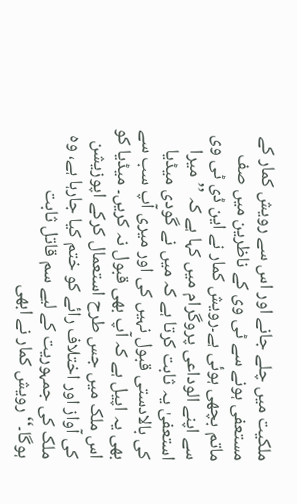ملکیت میں چلے جانے اور اس سے رویش کمار کے مستعفی ہونے سے ٹی وی کے ناظرین میں صف ماتم بچھی ہوئی ہے۔رویش کمار نے این ڈی ٹی وی سے اپنے الوداعی پروگرام میں کہا ہے کہ ’’میرا استعفیٰ یہ ثابت کرتا ہے کہ میں نے گودی میڈیا کی بالادستی قبول نہیں کی اور میری آپ سب سے بھی یہ اپیل ہے کہ آپ بھی قبول نہ کریں۔ میڈیا کو اس ملک میں جس طرح استعمال کرکے اپوزیشن کی آواز اور اختلاف رائے کو ختم کیا جارہا ہے، وہ ملک کی جمہوریت کے لیے سم قاتل ثابت ہوگا۔‘‘رویش کمار نے ابھی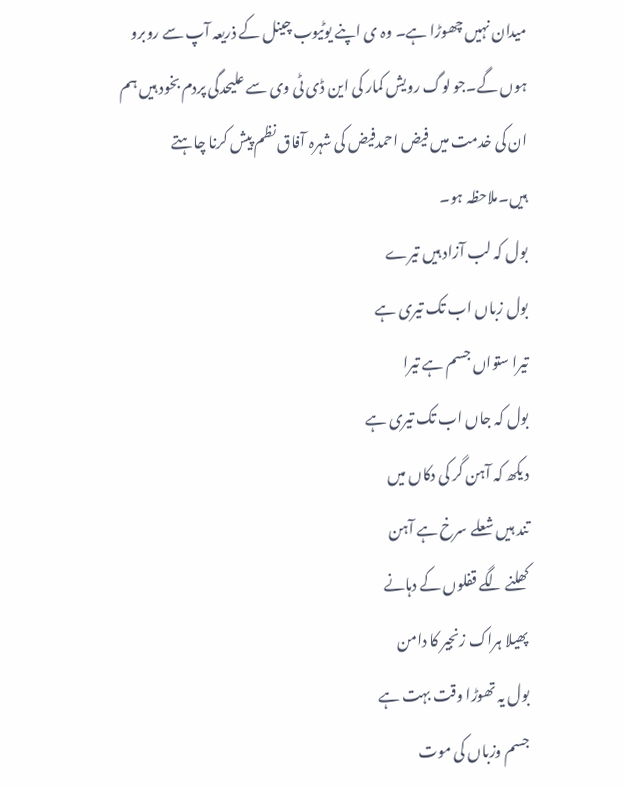میدان نہیں چھوڑا ہے۔ وہ ی اپنے یوٹیوب چینل کے ذریعہ آپ سے روبرو ہوں گے۔جو لوگ رویش کمار کی این ڈی ٹی وی سے علیحدگی پردم بخود ہیں ہم ان کی خدمت میں فیض احمدفیض کی شہرہ آفاق نظم پیش کرنا چاہتے ہیں۔ملاحظہ ہو۔
بول کہ لب آزاد ہیں تیرے
بول زباں اب تک تیری ہے
تیرا ستواں جسم ہے تیرا
بول کہ جاں اب تک تیری ہے
دیکھ کہ آہن گر کی دکاں میں
تند ہیں شعلے سرخ ہے آہن
کھلنے لگے قفلوں کے دہانے
پھیلا ہراک زنجیر کا دامن
بول یہ تھوڑا وقت بہت ہے
جسم وزباں کی موت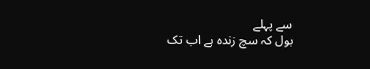سے پہلے
بول کہ سچ زندہ ہے اب تک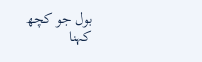بول جو کچھ کہنا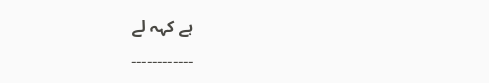ہے کہہ لے
۔۔۔۔۔۔۔۔۔۔۔۔